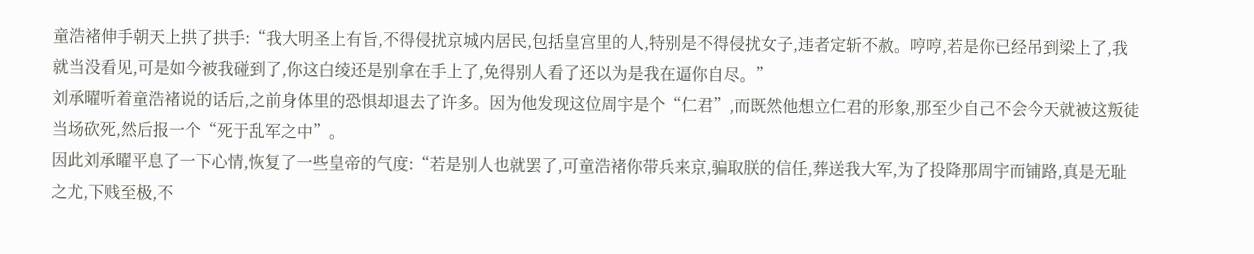童浩褚伸手朝天上拱了拱手:“我大明圣上有旨,不得侵扰京城内居民,包括皇宫里的人,特别是不得侵扰女子,违者定斩不赦。哼哼,若是你已经吊到梁上了,我就当没看见,可是如今被我碰到了,你这白绫还是别拿在手上了,免得别人看了还以为是我在逼你自尽。”
刘承曜听着童浩褚说的话后,之前身体里的恐惧却退去了许多。因为他发现这位周宇是个“仁君”,而既然他想立仁君的形象,那至少自己不会今天就被这叛徒当场砍死,然后报一个“死于乱军之中”。
因此刘承曜平息了一下心情,恢复了一些皇帝的气度:“若是别人也就罢了,可童浩褚你带兵来京,骗取朕的信任,葬送我大军,为了投降那周宇而铺路,真是无耻之尤,下贱至极,不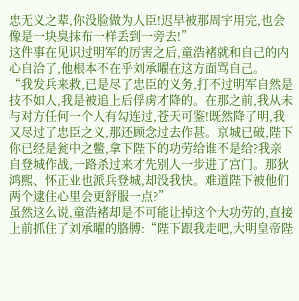忠无义之辈,你没脸做为人臣!迟早被那周宇用完,也会像是一块臭抹布一样丢到一旁去!”
这件事在见识过明军的厉害之后,童浩褚就和自己的内心自洽了,他根本不在乎刘承曜在这方面骂自己。
“我发兵来救,已是尽了忠臣的义务,打不过明军自然是技不如人,我是被追上后俘虏才降的。在那之前,我从未与对方任何一个人有勾连过,苍天可鉴!既然降了明,我又尽过了忠臣之义,那还顾念过去作甚。京城已破,陛下你已经是瓮中之鳖,拿下陛下的功劳给谁不是给?我亲自登城作战,一路杀过来才先别人一步进了宫门。那狄鸿熙、怀正业也派兵登城,却没我快。难道陛下被他们两个逮住心里会更舒服一点?”
虽然这么说,童浩褚却是不可能让掉这个大功劳的,直接上前抓住了刘承曜的胳膊:“陛下跟我走吧,大明皇帝陛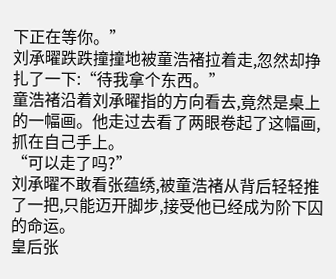下正在等你。”
刘承曜跌跌撞撞地被童浩褚拉着走,忽然却挣扎了一下:“待我拿个东西。”
童浩褚沿着刘承曜指的方向看去,竟然是桌上的一幅画。他走过去看了两眼卷起了这幅画,抓在自己手上。
“可以走了吗?”
刘承曜不敢看张蕴绣,被童浩褚从背后轻轻推了一把,只能迈开脚步,接受他已经成为阶下囚的命运。
皇后张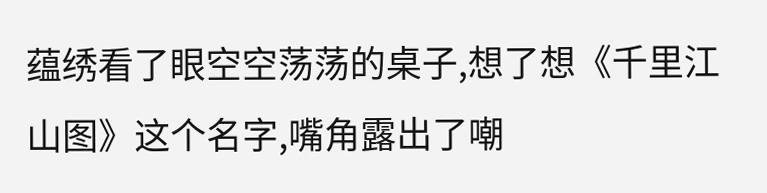蕴绣看了眼空空荡荡的桌子,想了想《千里江山图》这个名字,嘴角露出了嘲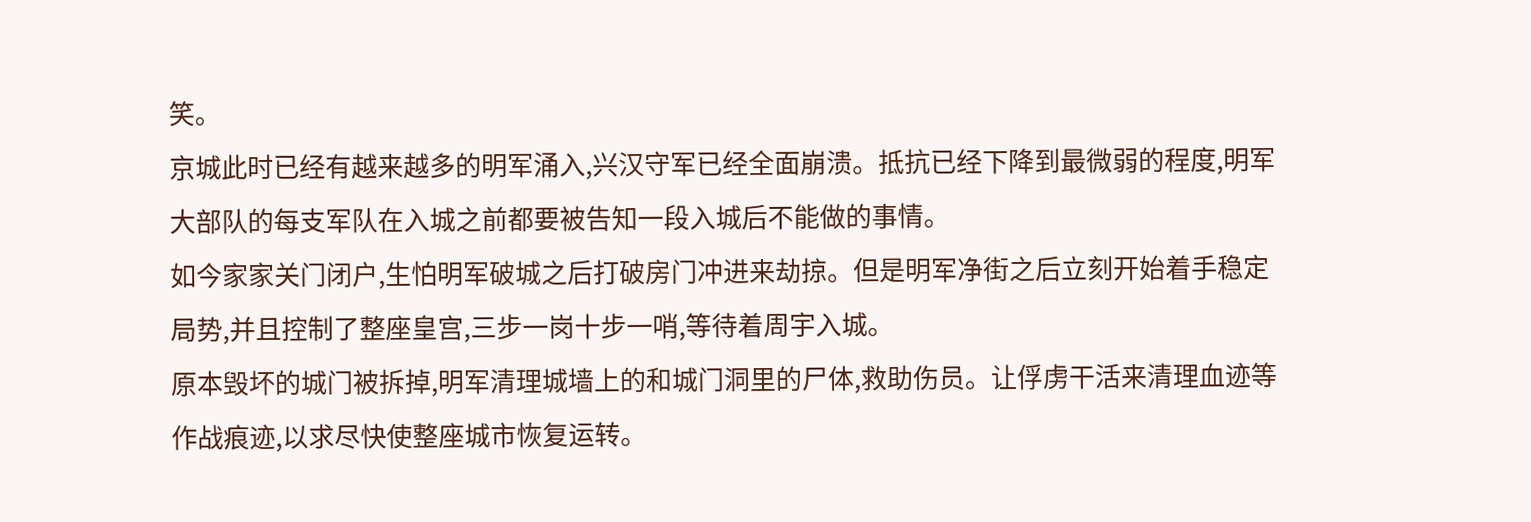笑。
京城此时已经有越来越多的明军涌入,兴汉守军已经全面崩溃。抵抗已经下降到最微弱的程度,明军大部队的每支军队在入城之前都要被告知一段入城后不能做的事情。
如今家家关门闭户,生怕明军破城之后打破房门冲进来劫掠。但是明军净街之后立刻开始着手稳定局势,并且控制了整座皇宫,三步一岗十步一哨,等待着周宇入城。
原本毁坏的城门被拆掉,明军清理城墙上的和城门洞里的尸体,救助伤员。让俘虏干活来清理血迹等作战痕迹,以求尽快使整座城市恢复运转。